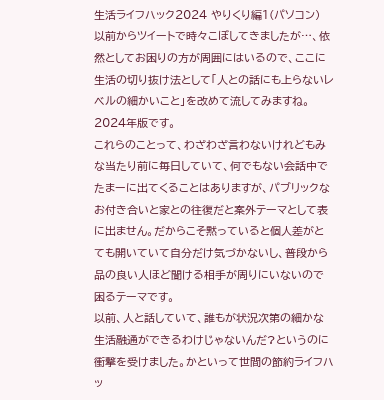生活ライフハック2024 やりくり編1(パソコン)
以前からツイートで時々こぼしてきましたが…、依然としてお困りの方が周囲にはいるので、ここに生活の切り抜け法として「人との話にも上らないレベルの細かいこと」を改めて流してみますね。2024年版です。
これらのことって、わざわざ言わないけれどもみな当たり前に毎日していて、何でもない会話中でたまーに出てくることはありますが、パブリックなお付き合いと家との往復だと案外テーマとして表に出ません。だからこそ黙っていると個人差がとても開いていて自分だけ気づかないし、普段から品の良い人ほど聞ける相手が周りにいないので困るテーマです。
以前、人と話していて、誰もが状況次第の細かな生活融通ができるわけじゃないんだ?というのに衝撃を受けました。かといって世間の節約ライフハッ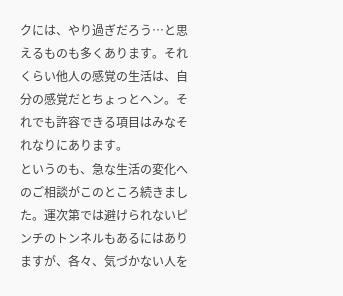クには、やり過ぎだろう…と思えるものも多くあります。それくらい他人の感覚の生活は、自分の感覚だとちょっとヘン。それでも許容できる項目はみなそれなりにあります。
というのも、急な生活の変化へのご相談がこのところ続きました。運次第では避けられないピンチのトンネルもあるにはありますが、各々、気づかない人を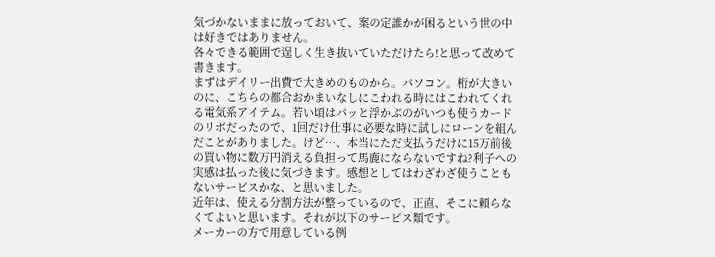気づかないままに放っておいて、案の定誰かが困るという世の中は好きではありません。
各々できる範囲で逞しく生き抜いていただけたら!と思って改めて書きます。
まずはデイリー出費で大きめのものから。パソコン。桁が大きいのに、こちらの都合おかまいなしにこわれる時にはこわれてくれる電気系アイテム。若い頃はパッと浮かぶのがいつも使うカードのリボだったので、1回だけ仕事に必要な時に試しにローンを組んだことがありました。けど…、本当にただ支払うだけに15万前後の買い物に数万円消える負担って馬鹿にならないですね?利子への実感は払った後に気づきます。感想としてはわざわざ使うこともないサービスかな、と思いました。
近年は、使える分割方法が整っているので、正直、そこに頼らなくてよいと思います。それが以下のサービス類です。
メーカーの方で用意している例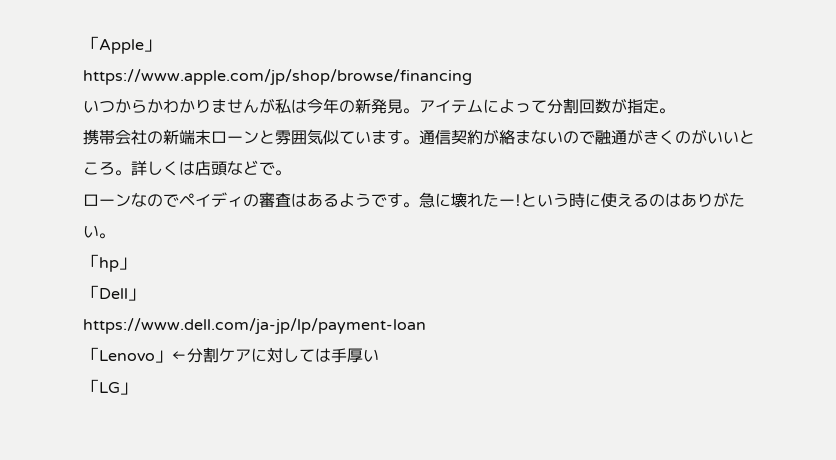「Apple」
https://www.apple.com/jp/shop/browse/financing
いつからかわかりませんが私は今年の新発見。アイテムによって分割回数が指定。
携帯会社の新端末ローンと雰囲気似ています。通信契約が絡まないので融通がきくのがいいところ。詳しくは店頭などで。
ローンなのでペイディの審査はあるようです。急に壊れたー!という時に使えるのはありがたい。
「hp」
「Dell」
https://www.dell.com/ja-jp/lp/payment-loan
「Lenovo」←分割ケアに対しては手厚い
「LG」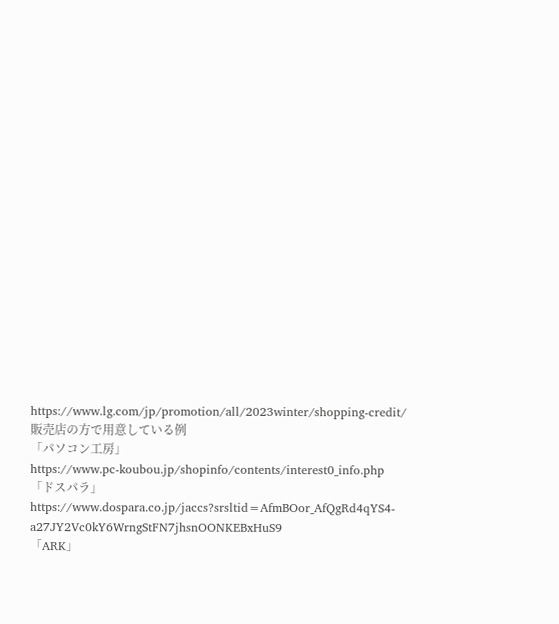https://www.lg.com/jp/promotion/all/2023winter/shopping-credit/
販売店の方で用意している例
「パソコン工房」
https://www.pc-koubou.jp/shopinfo/contents/interest0_info.php
「ドスパラ」
https://www.dospara.co.jp/jaccs?srsltid=AfmBOor_AfQgRd4qYS4-a27JY2Vc0kY6WrngStFN7jhsnOONKEBxHuS9
「ARK」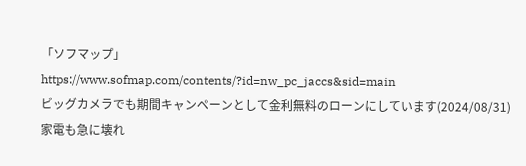「ソフマップ」
https://www.sofmap.com/contents/?id=nw_pc_jaccs&sid=main
ビッグカメラでも期間キャンペーンとして金利無料のローンにしています(2024/08/31)
家電も急に壊れ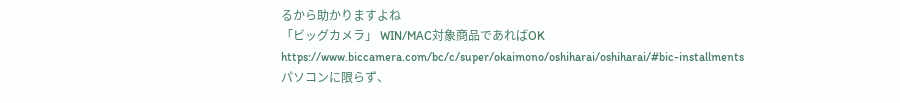るから助かりますよね
「ビッグカメラ」 WIN/MAC対象商品であればOK
https://www.biccamera.com/bc/c/super/okaimono/oshiharai/oshiharai/#bic-installments
パソコンに限らず、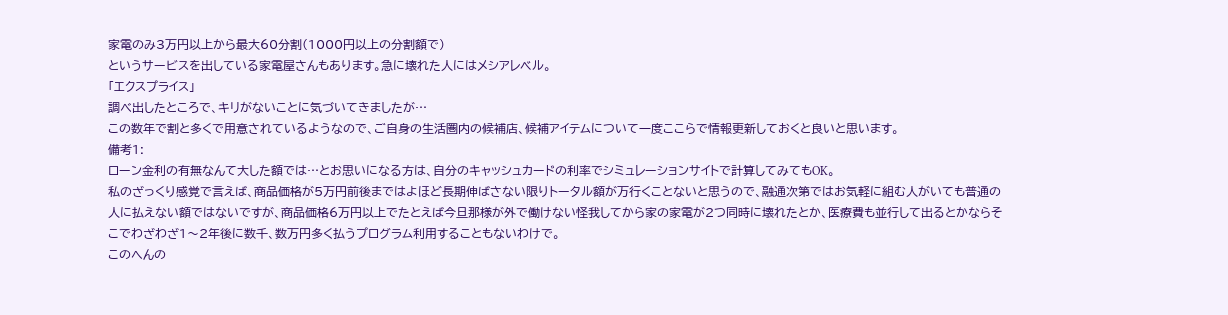家電のみ3万円以上から最大60分割(1000円以上の分割額で)
というサービスを出している家電屋さんもあります。急に壊れた人にはメシアレベル。
「エクスプライス」
調べ出したところで、キリがないことに気づいてきましたが…
この数年で割と多くで用意されているようなので、ご自身の生活圏内の候補店、候補アイテムについて一度ここらで情報更新しておくと良いと思います。
備考1:
ローン金利の有無なんて大した額では…とお思いになる方は、自分のキャッシュカードの利率でシミュレーションサイトで計算してみてもOK。
私のざっくり感覚で言えば、商品価格が5万円前後まではよほど長期伸ばさない限りトータル額が万行くことないと思うので、融通次第ではお気軽に組む人がいても普通の人に払えない額ではないですが、商品価格6万円以上でたとえば今旦那様が外で働けない怪我してから家の家電が2つ同時に壊れたとか、医療費も並行して出るとかならそこでわざわざ1〜2年後に数千、数万円多く払うプログラム利用することもないわけで。
このへんの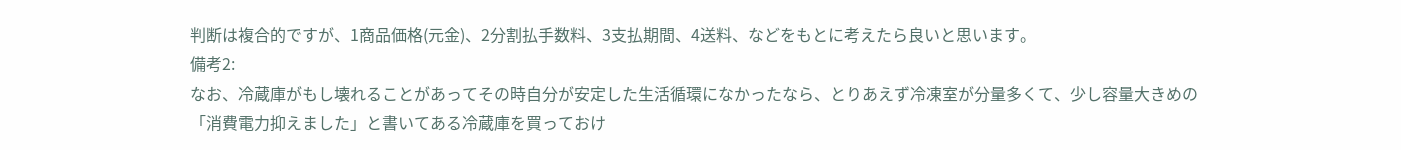判断は複合的ですが、1商品価格(元金)、2分割払手数料、3支払期間、4送料、などをもとに考えたら良いと思います。
備考2:
なお、冷蔵庫がもし壊れることがあってその時自分が安定した生活循環になかったなら、とりあえず冷凍室が分量多くて、少し容量大きめの「消費電力抑えました」と書いてある冷蔵庫を買っておけ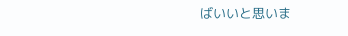ばいいと思いま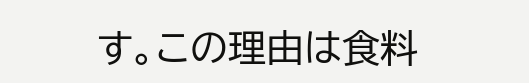す。この理由は食料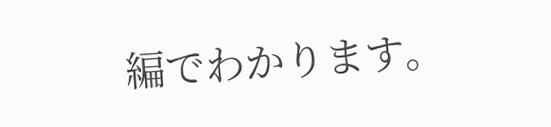編でわかります。